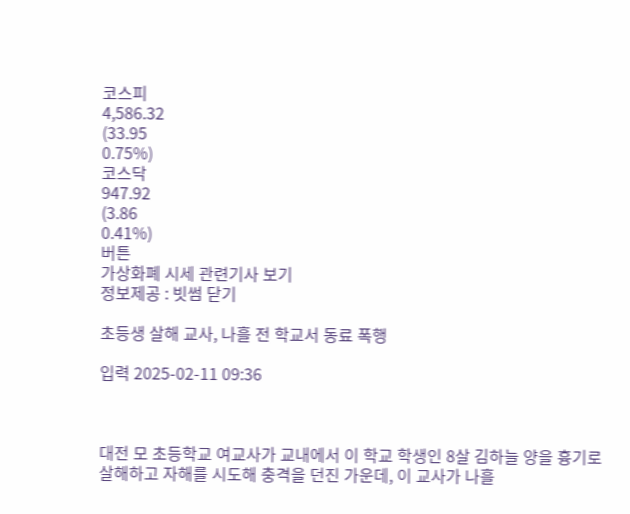코스피
4,586.32
(33.95
0.75%)
코스닥
947.92
(3.86
0.41%)
버튼
가상화폐 시세 관련기사 보기
정보제공 : 빗썸 닫기

초등생 살해 교사, 나흘 전 학교서 동료 폭행

입력 2025-02-11 09:36



대전 모 초등학교 여교사가 교내에서 이 학교 학생인 8살 김하늘 양을 흉기로 살해하고 자해를 시도해 충격을 던진 가운데, 이 교사가 나흘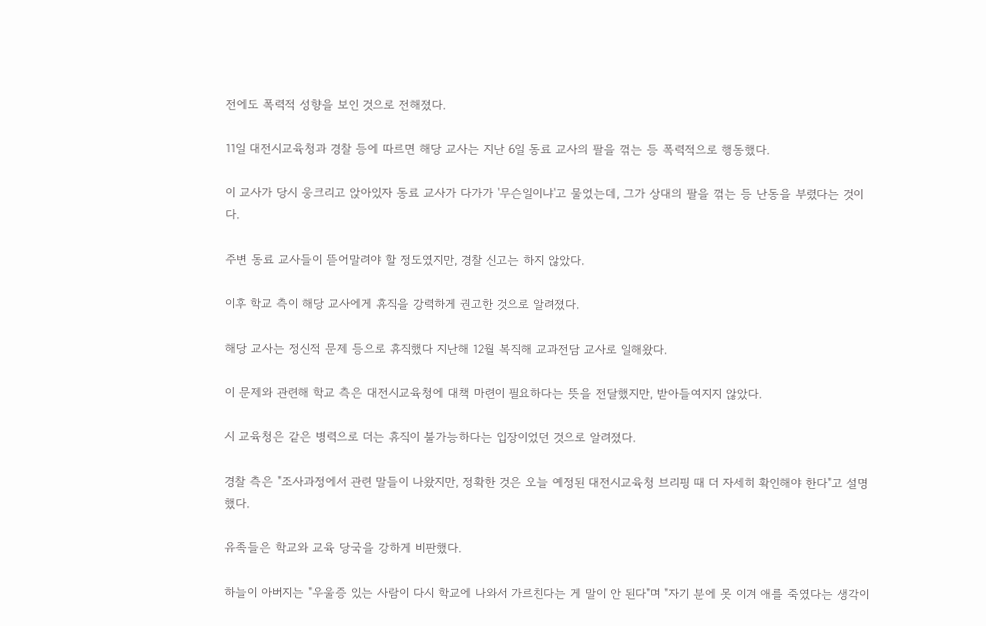전에도 폭력적 성향을 보인 것으로 전해졌다.

11일 대전시교육청과 경찰 등에 따르면 해당 교사는 지난 6일 동료 교사의 팔을 꺾는 등 폭력적으로 행동했다.

이 교사가 당시 웅크리고 앉아있자 동료 교사가 다가가 '무슨일이냐'고 물었는데, 그가 상대의 팔을 꺾는 등 난동을 부렸다는 것이다.

주변 동료 교사들이 뜯어말려야 할 정도였지만, 경찰 신고는 하지 않았다.

이후 학교 측이 해당 교사에게 휴직을 강력하게 권고한 것으로 알려졌다.

해당 교사는 정신적 문제 등으로 휴직했다 지난해 12월 복직해 교과전담 교사로 일해왔다.

이 문제와 관련해 학교 측은 대전시교육청에 대책 마련이 필요하다는 뜻을 전달했지만, 받아들여지지 않았다.

시 교육청은 같은 병력으로 더는 휴직이 불가능하다는 입장이었던 것으로 알려졌다.

경찰 측은 "조사과정에서 관련 말들이 나왔지만, 정확한 것은 오늘 예정된 대전시교육청 브리핑 때 더 자세히 확인해야 한다"고 설명했다.

유족들은 학교와 교육 당국을 강하게 비판했다.

하늘이 아버지는 "우울증 있는 사람이 다시 학교에 나와서 가르친다는 게 말이 안 된다"며 "자기 분에 못 이겨 애를 죽였다는 생각이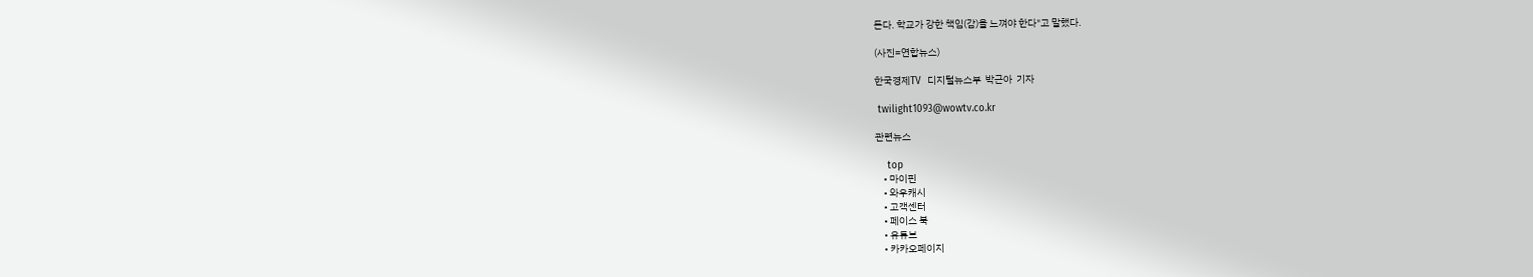든다. 학교가 강한 책임(감)을 느껴야 한다"고 말했다.

(사진=연합뉴스)

한국경제TV  디지털뉴스부  박근아  기자

 twilight1093@wowtv.co.kr

관련뉴스

    top
    • 마이핀
    • 와우캐시
    • 고객센터
    • 페이스 북
    • 유튜브
    • 카카오페이지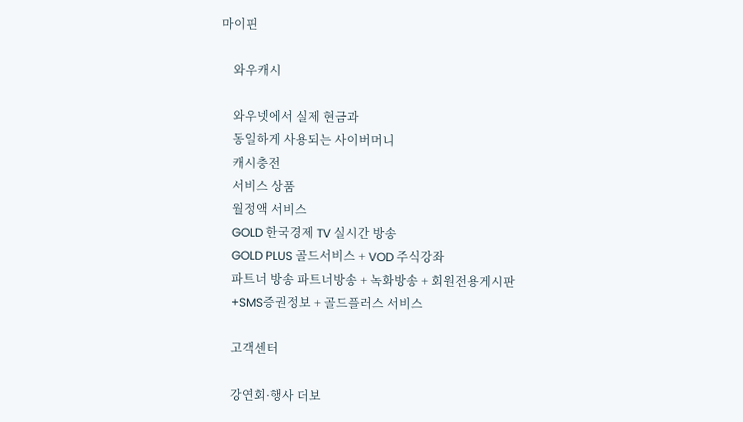마이핀

    와우캐시

    와우넷에서 실제 현금과
    동일하게 사용되는 사이버머니
    캐시충전
    서비스 상품
    월정액 서비스
    GOLD 한국경제 TV 실시간 방송
    GOLD PLUS 골드서비스 + VOD 주식강좌
    파트너 방송 파트너방송 + 녹화방송 + 회원전용게시판
    +SMS증권정보 + 골드플러스 서비스

    고객센터

    강연회·행사 더보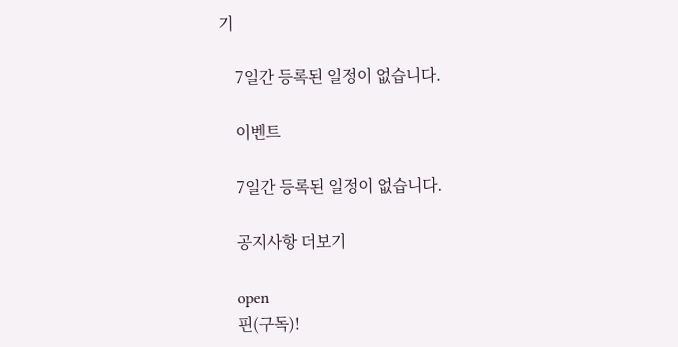기

    7일간 등록된 일정이 없습니다.

    이벤트

    7일간 등록된 일정이 없습니다.

    공지사항 더보기

    open
    핀(구독)!